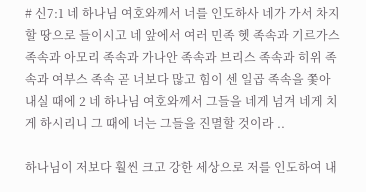# 신7:1 네 하나님 여호와께서 너를 인도하사 네가 가서 차지할 땅으로 들이시고 네 앞에서 여러 민족 헷 족속과 기르가스 족속과 아모리 족속과 가나안 족속과 브리스 족속과 히위 족속과 여부스 족속 곧 너보다 많고 힘이 센 일곱 족속을 쫓아내실 때에 2 네 하나님 여호와께서 그들을 네게 넘겨 네게 치게 하시리니 그 때에 너는 그들을 진멸할 것이라 ..

하나님이 저보다 훨씬 크고 강한 세상으로 저를 인도하여 내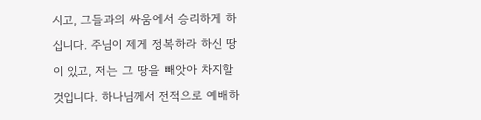시고, 그들과의 싸움에서 승리하게 하십니다. 주님이 제게 정복하라 하신 땅이 있고, 저는 그 땅을 빼앗아 차지할 것입니다. 하나님께서 전적으로 예배하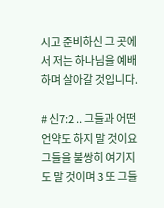시고 준비하신 그 곳에서 저는 하나님을 예배하며 살아갈 것입니다.

# 신7:2 .. 그들과 어떤 언약도 하지 말 것이요 그들을 불쌍히 여기지도 말 것이며 3 또 그들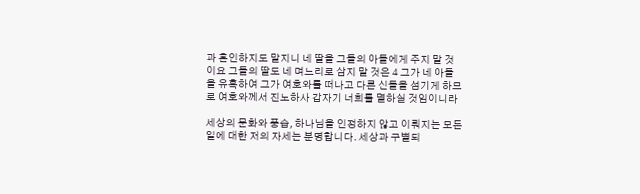과 혼인하지도 말지니 네 딸을 그들의 아들에게 주지 말 것이요 그들의 딸도 네 며느리로 삼지 말 것은 4 그가 네 아들을 유혹하여 그가 여호와를 떠나고 다른 신들을 섬기게 하므로 여호와께서 진노하사 갑자기 너희를 멸하실 것임이니라

세상의 문화와 풍습, 하나님을 인정하지 않고 이뤄지는 모든 일에 대한 저의 자세는 분명합니다. 세상과 구별되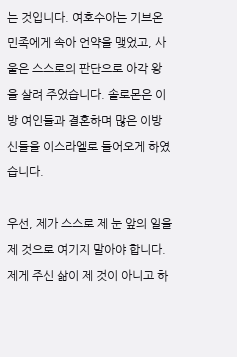는 것입니다. 여호수아는 기브온 민족에게 속아 언약을 맺었고, 사울은 스스로의 판단으로 아각 왕을 살려 주었습니다. 솔로몬은 이방 여인들과 결혼하며 많은 이방 신들을 이스라엘로 들어오게 하였습니다.

우선, 제가 스스로 제 눈 앞의 일을 제 것으로 여기지 말아야 합니다. 제게 주신 삶이 제 것이 아니고 하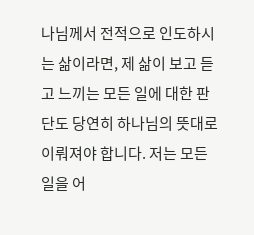나님께서 전적으로 인도하시는 삶이라면, 제 삶이 보고 듣고 느끼는 모든 일에 대한 판단도 당연히 하나님의 뜻대로 이뤄져야 합니다. 저는 모든 일을 어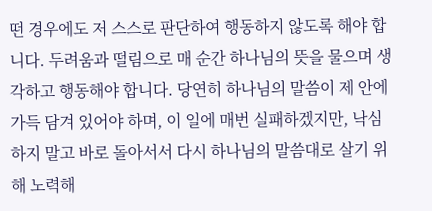떤 경우에도 저 스스로 판단하여 행동하지 않도록 해야 합니다. 두려움과 떨림으로 매 순간 하나님의 뜻을 물으며 생각하고 행동해야 합니다. 당연히 하나님의 말씀이 제 안에 가득 담겨 있어야 하며, 이 일에 매번 실패하겠지만, 낙심하지 말고 바로 돌아서서 다시 하나님의 말씀대로 살기 위해 노력해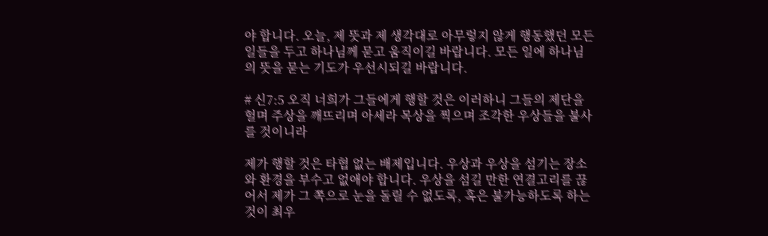야 합니다. 오늘, 제 뜻과 제 생각대로 아무렇지 않게 행동했던 모든 일들을 두고 하나님께 묻고 움직이길 바랍니다. 모든 일에 하나님의 뜻을 묻는 기도가 우선시되길 바랍니다.

# 신7:5 오직 너희가 그들에게 행할 것은 이러하니 그들의 제단을 헐며 주상을 깨뜨리며 아세라 목상을 찍으며 조각한 우상들을 불사를 것이니라

제가 행할 것은 타협 없는 배제입니다. 우상과 우상을 섬기는 장소와 환경을 부수고 없애야 합니다. 우상을 섬길 만한 연결고리를 끊어서 제가 그 쪽으로 눈을 돌릴 수 없도록, 혹은 불가능하도록 하는 것이 최우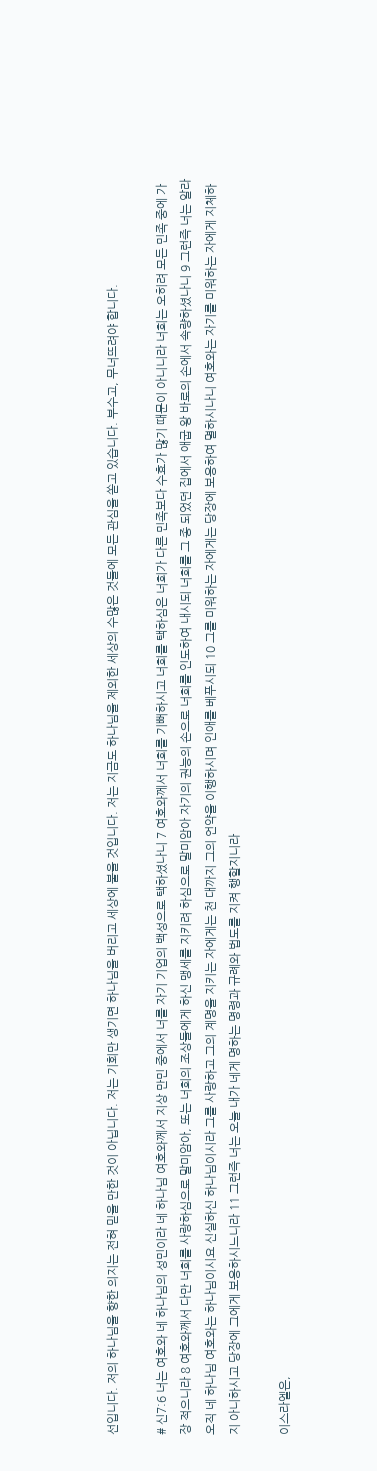선입니다. 저의 하나님을 향한 의지는 전혀 믿을 만한 것이 아닙니다. 저는 기회만 생기면 하나님을 버리고 세상에 붙을 것입니다. 저는 지금도 하나님을 제외한 세상의 수많은 것들에 모든 관심을 쏟고 있습니다. 부수고, 무너뜨려야 합니다.

# 신7:6 너는 여호와 네 하나님의 성민이라 네 하나님 여호와께서 지상 만민 중에서 너를 자기 기업의 백성으로 택하셨나니 7 여호와께서 너희를 기뻐하시고 너희를 택하심은 너희가 다른 민족보다 수효가 많기 때문이 아니니라 너희는 오히려 모든 민족 중에 가장 적으니라 8 여호와께서 다만 너희를 사랑하심으로 말미암아, 또는 너희의 조상들에게 하신 맹세를 지키려 하심으로 말미암아 자기의 권능의 손으로 너희를 인도하여 내시되 너희를 그 종 되었던 집에서 애굽 왕 바로의 손에서 속량하셨나니 9 그런즉 너는 알라 오직 네 하나님 여호와는 하나님이시요 신실하신 하나님이시라 그를 사랑하고 그의 계명을 지키는 자에게는 천 대까지 그의 언약을 이행하시며 인애를 베푸시되 10 그를 미워하는 자에게는 당장에 보응하여 멸하시나니 여호와는 자기를 미워하는 자에게 지체하지 아니하시고 당장에 그에게 보응하시느니라 11 그런즉 너는 오늘 내가 네게 명하는 명령과 규례와 법도를 지켜 행할지니라

이스라엘은,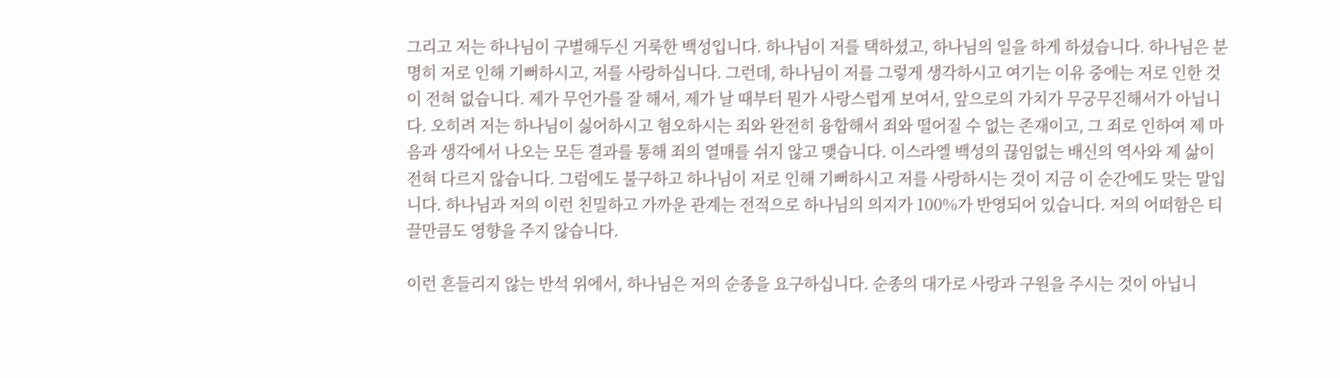그리고 저는 하나님이 구별해두신 거룩한 백성입니다. 하나님이 저를 택하셨고, 하나님의 일을 하게 하셨습니다. 하나님은 분명히 저로 인해 기뻐하시고, 저를 사랑하십니다. 그런데, 하나님이 저를 그렇게 생각하시고 여기는 이유 중에는 저로 인한 것이 전혀 없습니다. 제가 무언가를 잘 해서, 제가 날 때부터 뭔가 사랑스럽게 보여서, 앞으로의 가치가 무궁무진해서가 아닙니다. 오히려 저는 하나님이 싫어하시고 혐오하시는 죄와 완전히 융합해서 죄와 떨어질 수 없는 존재이고, 그 죄로 인하여 제 마음과 생각에서 나오는 모든 결과를 통해 죄의 열매를 쉬지 않고 맺습니다. 이스라엘 백성의 끊임없는 배신의 역사와 제 삶이 전혀 다르지 않습니다. 그럼에도 불구하고 하나님이 저로 인해 기뻐하시고 저를 사랑하시는 것이 지금 이 순간에도 맞는 말입니다. 하나님과 저의 이런 친밀하고 가까운 관계는 전적으로 하나님의 의지가 100%가 반영되어 있습니다. 저의 어떠함은 티끌만큼도 영향을 주지 않습니다.

이런 흔들리지 않는 반석 위에서, 하나님은 저의 순종을 요구하십니다. 순종의 대가로 사랑과 구원을 주시는 것이 아닙니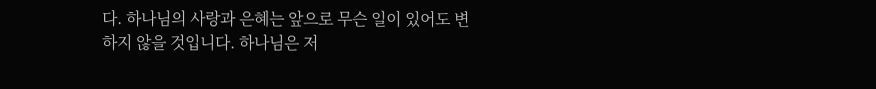다. 하나님의 사랑과 은혜는 앞으로 무슨 일이 있어도 변하지 않을 것입니다. 하나님은 저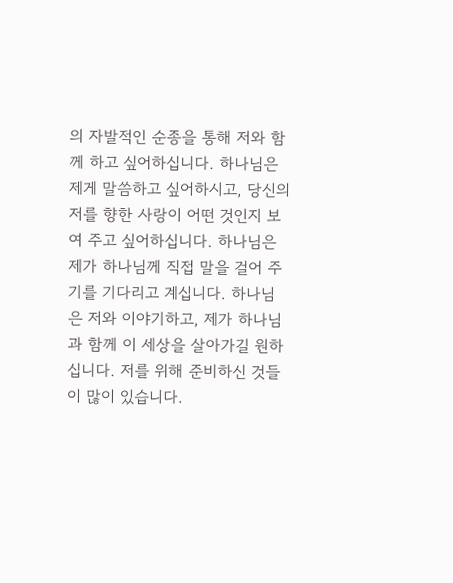의 자발적인 순종을 통해 저와 함께 하고 싶어하십니다. 하나님은 제게 말씀하고 싶어하시고, 당신의 저를 향한 사랑이 어떤 것인지 보여 주고 싶어하십니다. 하나님은 제가 하나님께 직접 말을 걸어 주기를 기다리고 계십니다. 하나님은 저와 이야기하고, 제가 하나님과 함께 이 세상을 살아가길 원하십니다. 저를 위해 준비하신 것들이 많이 있습니다.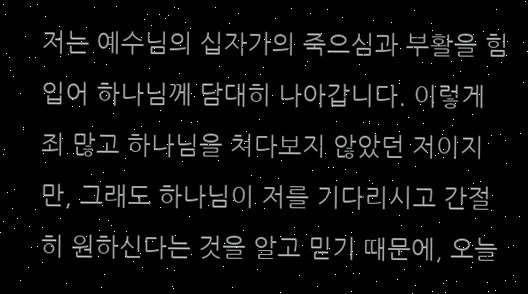저는 예수님의 십자가의 죽으심과 부활을 힘입어 하나님께 담대히 나아갑니다. 이렇게 죄 많고 하나님을 쳐다보지 않았던 저이지만, 그래도 하나님이 저를 기다리시고 간절히 원하신다는 것을 알고 믿기 때문에, 오늘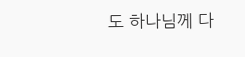도 하나님께 다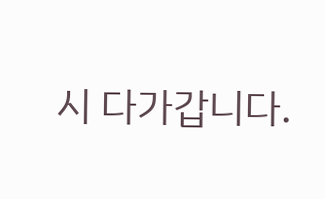시 다가갑니다.